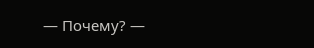— Почему? —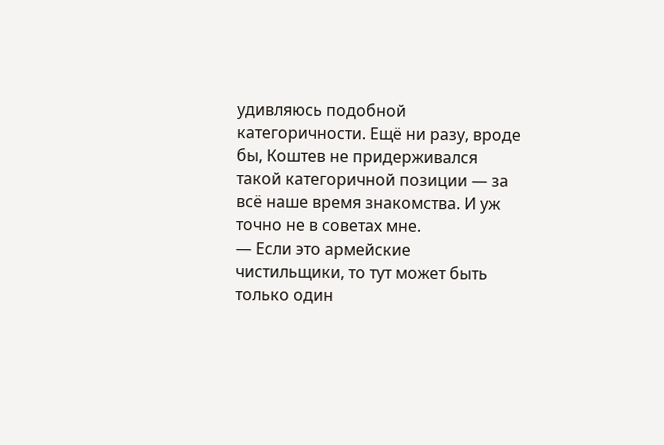удивляюсь подобной категоричности. Ещё ни разу, вроде бы, Коштев не придерживался такой категоричной позиции — за всё наше время знакомства. И уж точно не в советах мне.
— Если это армейские чистильщики, то тут может быть только один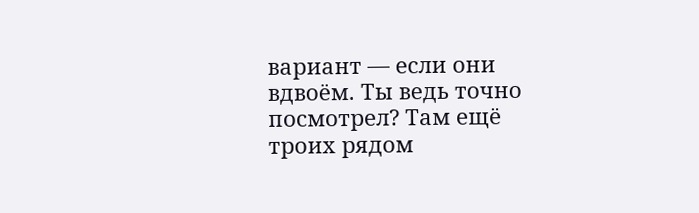вариант — если они вдвоём. Ты ведь точно посмотрел? Там ещё троих рядом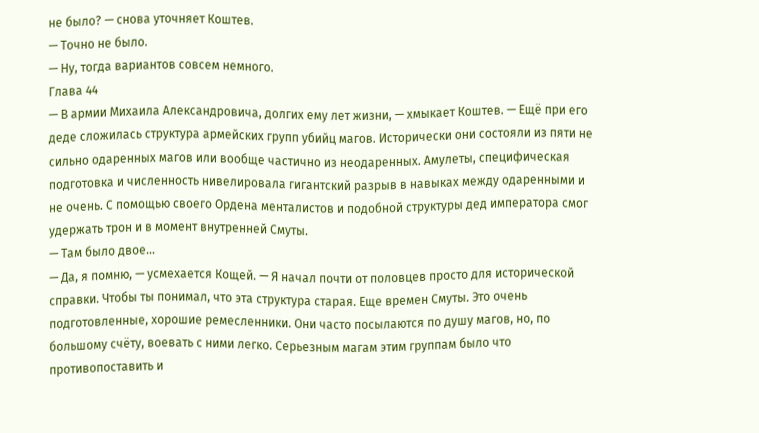не было? — снова уточняет Коштев.
— Точно не было.
— Ну, тогда вариантов совсем немного.
Глава 44
— В армии Михаила Александровича, долгих ему лет жизни, — хмыкает Коштев. — Ещё при его деде сложилась структура армейских групп убийц магов. Исторически они состояли из пяти не сильно одаренных магов или вообще частично из неодаренных. Амулеты, специфическая подготовка и численность нивелировала гигантский разрыв в навыках между одаренными и не очень. С помощью своего Ордена менталистов и подобной структуры дед императора смог удержать трон и в момент внутренней Смуты.
— Там было двое…
— Да, я помню, — усмехается Кощей. — Я начал почти от половцев просто для исторической справки. Чтобы ты понимал, что эта структура старая. Еще времен Смуты. Это очень подготовленные, хорошие ремесленники. Они часто посылаются по душу магов, но, по большому счёту, воевать с ними легко. Серьезным магам этим группам было что противопоставить и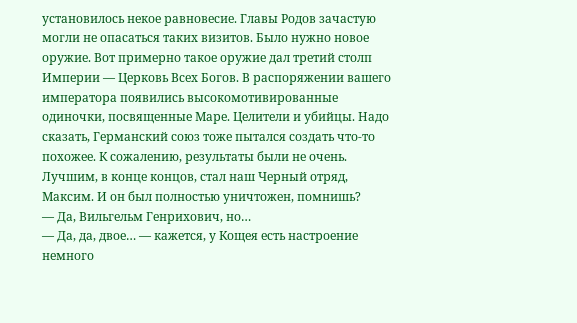установилось некое равновесие. Главы Родов зачастую могли не опасаться таких визитов. Было нужно новое оружие. Вот примерно такое оружие дал третий столп Империи — Церковь Всех Богов. В распоряжении вашего императора появились высокомотивированные одиночки, посвященные Маре. Целители и убийцы. Надо сказать, Германский союз тоже пытался создать что-то похожее. К сожалению, результаты были не очень. Лучшим, в конце концов, стал наш Черный отряд, Максим. И он был полностью уничтожен, помнишь?
— Да, Вильгельм Генрихович, но…
— Да, да, двое… — кажется, у Кощея есть настроение немного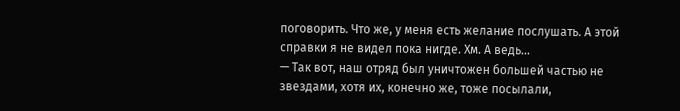поговорить. Что же, у меня есть желание послушать. А этой справки я не видел пока нигде. Хм. А ведь…
— Так вот, наш отряд был уничтожен большей частью не звездами, хотя их, конечно же, тоже посылали,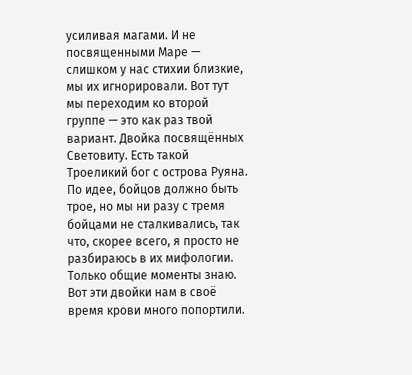усиливая магами. И не посвященными Маре — слишком у нас стихии близкие, мы их игнорировали. Вот тут мы переходим ко второй группе — это как раз твой вариант. Двойка посвящённых Световиту. Есть такой Троеликий бог с острова Руяна. По идее, бойцов должно быть трое, но мы ни разу с тремя бойцами не сталкивались, так что, скорее всего, я просто не разбираюсь в их мифологии. Только общие моменты знаю. Вот эти двойки нам в своё время крови много попортили.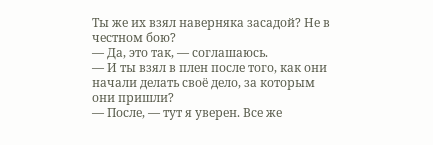Ты же их взял наверняка засадой? Не в честном бою?
— Да, это так, — соглашаюсь.
— И ты взял в плен после того, как они начали делать своё дело, за которым они пришли?
— После, — тут я уверен. Все же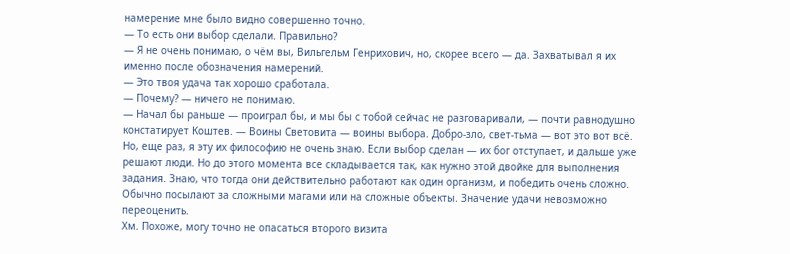намерение мне было видно совершенно точно.
— То есть они выбор сделали. Правильно?
— Я не очень понимаю, о чём вы, Вильгельм Генрихович, но, скорее всего — да. Захватывал я их именно после обозначения намерений.
— Это твоя удача так хорошо сработала.
— Почему? — ничего не понимаю.
— Начал бы раньше — проиграл бы, и мы бы с тобой сейчас не разговаривали, — почти равнодушно констатирует Коштев. — Воины Световита — воины выбора. Добро-зло, свет-тьма — вот это вот всё. Но, еще раз, я эту их философию не очень знаю. Если выбор сделан — их бог отступает, и дальше уже решают люди. Но до этого момента все складывается так, как нужно этой двойке для выполнения задания. Знаю, что тогда они действительно работают как один организм, и победить очень сложно. Обычно посылают за сложными магами или на сложные объекты. Значение удачи невозможно переоценить.
Хм. Похоже, могу точно не опасаться второго визита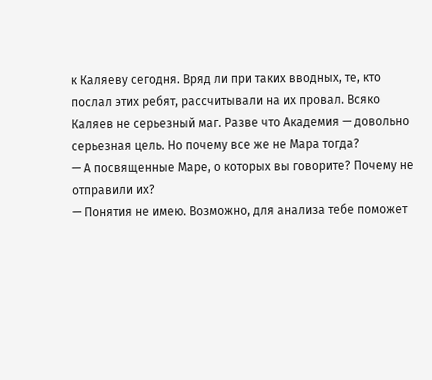к Каляеву сегодня. Вряд ли при таких вводных, те, кто послал этих ребят, рассчитывали на их провал. Всяко Каляев не серьезный маг. Разве что Академия — довольно серьезная цель. Но почему все же не Мара тогда?
— А посвященные Маре, о которых вы говорите? Почему не отправили их?
— Понятия не имею. Возможно, для анализа тебе поможет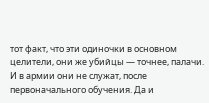тот факт, что эти одиночки в основном целители, они же убийцы — точнее, палачи. И в армии они не служат, после первоначального обучения. Да и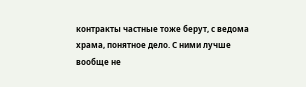контракты частные тоже берут, с ведома храма, понятное дело. С ними лучше вообще не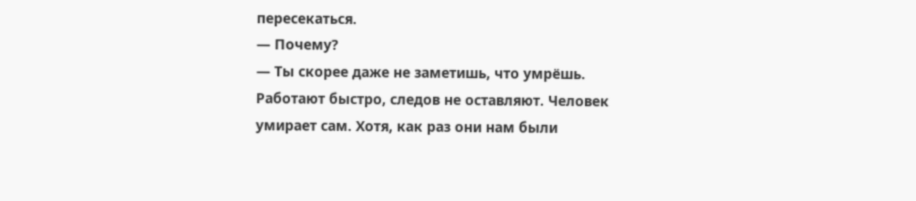пересекаться.
— Почему?
— Ты скорее даже не заметишь, что умрёшь. Работают быстро, следов не оставляют. Человек умирает сам. Хотя, как раз они нам были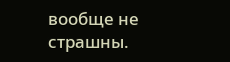вообще не страшны.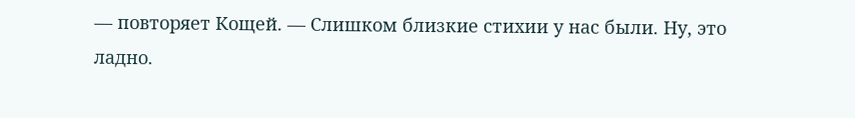— повторяет Кощей. — Слишком близкие стихии у нас были. Ну, это ладно.